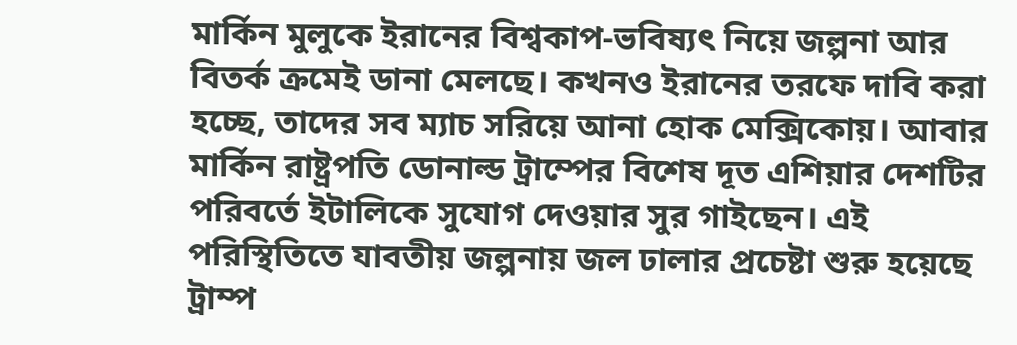মার্কিন মুলুকে ইরানের বিশ্বকাপ-ভবিষ্যৎ নিয়ে জল্পনা আর বিতর্ক ক্রমেই ডানা মেলছে। কখনও ইরানের তরফে দাবি করা হচ্ছে, তাদের সব ম্যাচ সরিয়ে আনা হোক মেক্সিকোয়। আবার মার্কিন রাষ্ট্রপতি ডোনাল্ড ট্রাম্পের বিশেষ দূত এশিয়ার দেশটির পরিবর্তে ইটালিকে সুযোগ দেওয়ার সুর গাইছেন। এই পরিস্থিতিতে যাবতীয় জল্পনায় জল ঢালার প্রচেষ্টা শুরু হয়েছে ট্রাম্প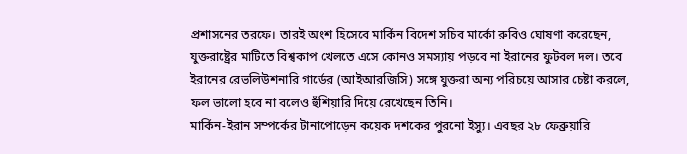প্রশাসনের তরফে। তারই অংশ হিসেবে মার্কিন বিদেশ সচিব মার্কো রুবিও ঘোষণা করেছেন, যুক্তরাষ্ট্রের মাটিতে বিশ্বকাপ খেলতে এসে কোনও সমস্যায় পড়বে না ইরানের ফুটবল দল। তবে ইরানের রেভলিউশনারি গার্ডের (আইআরজিসি) সঙ্গে যুক্তরা অন্য পরিচয়ে আসার চেষ্টা করলে, ফল ভালো হবে না বলেও হুঁশিয়ারি দিয়ে রেখেছেন তিনি।
মার্কিন-ইরান সম্পর্কের টানাপোড়েন কয়েক দশকের পুরনো ইস্যু। এবছর ২৮ ফেব্রুয়ারি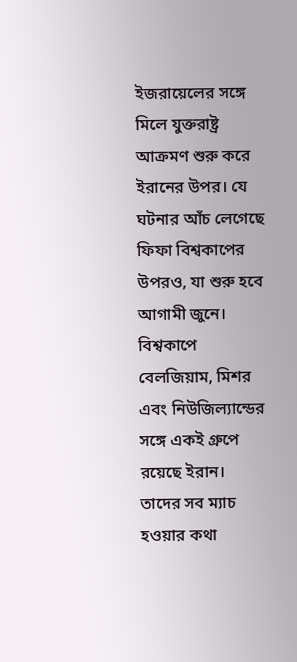ইজরায়েলের সঙ্গে মিলে যুক্তরাষ্ট্র আক্রমণ শুরু করে ইরানের উপর। যে ঘটনার আঁচ লেগেছে ফিফা বিশ্বকাপের উপরও, যা শুরু হবে আগামী জুনে। বিশ্বকাপে বেলজিয়াম, মিশর এবং নিউজিল্যান্ডের সঙ্গে একই গ্রুপে রয়েছে ইরান। তাদের সব ম্যাচ হওয়ার কথা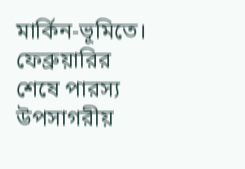মার্কিন-ভূমিতে। ফেব্রুয়ারির শেষে পারস্য উপসাগরীয়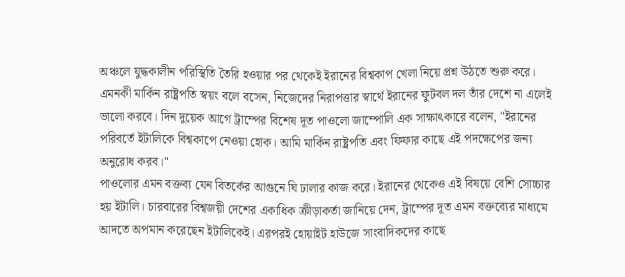অঞ্চলে যুদ্ধকালীন পরিস্থিতি তৈরি হওয়ার পর থেকেই ইরানের বিশ্বকাপ খেলা নিয়ে প্রশ্ন উঠতে শুরু করে। এমনকী মার্কিন রাষ্ট্রপতি স্বয়ং বলে বসেন, নিজেদের নিরাপত্তার স্বার্থে ইরানের ফুটবল দল তাঁর দেশে না এলেই ভালো করবে। দিন দুয়েক আগে ট্রাম্পের বিশেষ দূত পাওলো জাম্পোলি এক সাক্ষাৎকারে বলেন, "ইরানের পরিবর্তে ইটালিকে বিশ্বকাপে নেওয়া হোক। আমি মার্কিন রাষ্ট্রপতি এবং ফিফার কাছে এই পদক্ষেপের জন্য অনুরোধ করব।"
পাওলোর এমন বক্তব্য যেন বিতর্কের আগুনে ঘি ঢালার কাজ করে। ইরানের থেকেও এই বিষয়ে বেশি সোচ্চার হয় ইটালি। চারবারের বিশ্বজয়ী দেশের একাধিক ক্রীড়াকর্তা জানিয়ে দেন, ট্রাম্পের দূত এমন বক্তব্যের মাধ্যমে আদতে অপমান করেছেন ইটালিকেই। এরপরই হোয়াইট হাউজে সাংবাদিকদের কাছে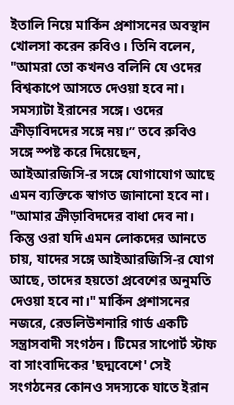ইতালি নিয়ে মার্কিন প্রশাসনের অবস্থান খোলসা করেন রুবিও। তিনি বলেন, "আমরা তো কখনও বলিনি যে ওদের বিশ্বকাপে আসতে দেওয়া হবে না। সমস্যাটা ইরানের সঙ্গে। ওদের ক্রীড়াবিদদের সঙ্গে নয়।” তবে রুবিও সঙ্গে স্পষ্ট করে দিয়েছেন, আইআরজিসি-র সঙ্গে যোগাযোগ আছে এমন ব্যক্তিকে স্বাগত জানানো হবে না। "আমার ক্রীড়াবিদদের বাধা দেব না। কিন্তু ওরা যদি এমন লোকদের আনতে চায়, যাদের সঙ্গে আইআরজিসি-র যোগ আছে, তাদের হয়তো প্রবেশের অনুমতি দেওয়া হবে না।" মার্কিন প্রশাসনের নজরে, রেভলিউশনারি গার্ড একটি সন্ত্রাসবাদী সংগঠন। টিমের সাপোর্ট স্টাফ বা সাংবাদিকের 'ছদ্মবেশে' সেই সংগঠনের কোনও সদস্যকে যাতে ইরান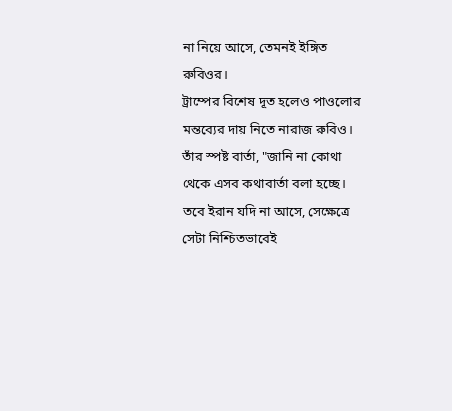না নিয়ে আসে, তেমনই ইঙ্গিত রুবিওর।
ট্রাম্পের বিশেষ দূত হলেও পাওলোর মন্তব্যের দায় নিতে নারাজ রুবিও। তাঁর স্পষ্ট বার্তা, "জানি না কোথা থেকে এসব কথাবার্তা বলা হচ্ছে। তবে ইরান যদি না আসে, সেক্ষেত্রে সেটা নিশ্চিতভাবেই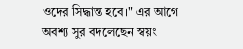ওদের সিদ্ধান্ত হবে।" এর আগে অবশ্য সুর বদলেছেন স্বয়ং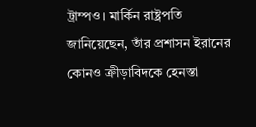ট্রাম্পও। মার্কিন রাষ্ট্রপতি জানিয়েছেন, তাঁর প্রশাসন ইরানের কোনও ক্রীড়াবিদকে হেনস্তা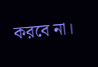করবে না।